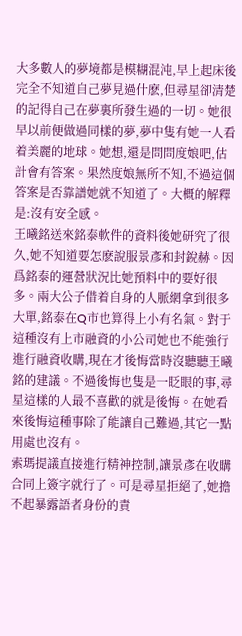大多數人的夢境都是模糊混沌,早上起床後完全不知道自己夢見過什麽,但尋星卻清楚的記得自己在夢裏所發生過的一切。她很早以前便做過同樣的夢,夢中隻有她一人看着美麗的地球。她想,還是問問度娘吧,估計會有答案。果然度娘無所不知,不過這個答案是否靠譜她就不知道了。大概的解釋是:沒有安全感。
王曦銘送來銘泰軟件的資料後她研究了很久,她不知道要怎麽說服景彥和封銳赫。因爲銘泰的運營狀況比她預料中的要好很多。兩大公子借着自身的人脈網拿到很多大單,銘泰在Q市也算得上小有名氣。對于這種沒有上市融資的小公司她也不能強行進行融資收購,現在才後悔當時沒聽聽王曦銘的建議。不過後悔也隻是一眨眼的事,尋星這樣的人最不喜歡的就是後悔。在她看來後悔這種事除了能讓自己難過,其它一點用處也沒有。
索瑪提議直接進行精神控制,讓景彥在收購合同上簽字就行了。可是尋星拒絕了,她擔不起暴露語者身份的責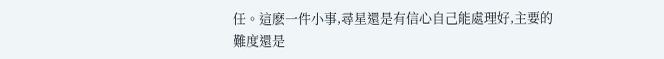任。這麽一件小事,尋星還是有信心自己能處理好,主要的難度還是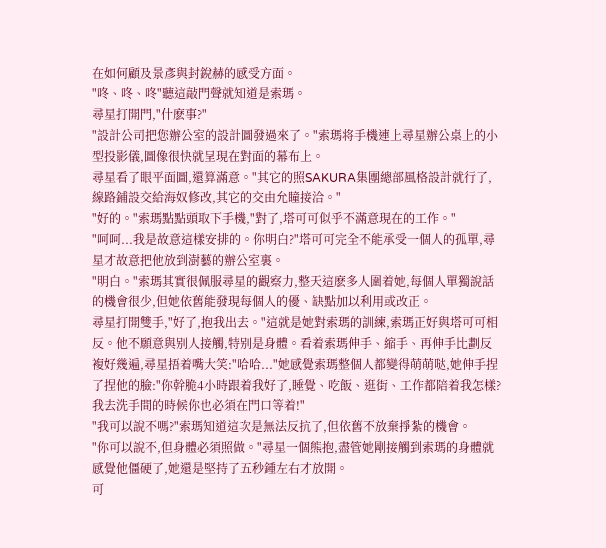在如何顧及景彥與封銳赫的感受方面。
"咚、咚、咚"聽這敲門聲就知道是索瑪。
尋星打開門,"什麽事?"
"設計公司把您辦公室的設計圖發過來了。"索瑪将手機連上尋星辦公桌上的小型投影儀,圖像很快就呈現在對面的幕布上。
尋星看了眼平面圖,還算滿意。"其它的照SAKURA集團總部風格設計就行了,線路鋪設交給海奴修改,其它的交由允瞳接洽。"
"好的。"索瑪點點頭取下手機,"對了,塔可可似乎不滿意現在的工作。"
"呵呵...我是故意這樣安排的。你明白?"塔可可完全不能承受一個人的孤單,尋星才故意把他放到澍藝的辦公室裏。
"明白。"索瑪其實很佩服尋星的觀察力,整天這麽多人圍着她,每個人單獨說話的機會很少,但她依舊能發現每個人的優、缺點加以利用或改正。
尋星打開雙手,"好了,抱我出去。"這就是她對索瑪的訓練,索瑪正好與塔可可相反。他不願意與别人接觸,特别是身體。看着索瑪伸手、縮手、再伸手比劃反複好幾遍,尋星捂着嘴大笑:"哈哈..."她感覺索瑪整個人都變得萌萌哒,她伸手捏了捏他的臉:"你幹脆4小時跟着我好了,睡覺、吃飯、逛街、工作都陪着我怎樣?我去洗手間的時候你也必須在門口等着!"
"我可以說不嗎?"索瑪知道這次是無法反抗了,但依舊不放棄掙紮的機會。
"你可以說不,但身體必須照做。"尋星一個熊抱,盡管她剛接觸到索瑪的身體就感覺他僵硬了,她還是堅持了五秒鍾左右才放開。
可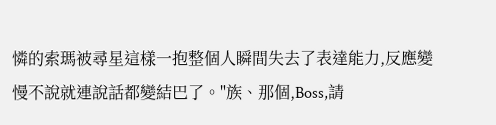憐的索瑪被尋星這樣一抱整個人瞬間失去了表達能力,反應變慢不說就連說話都變結巴了。"族、那個,Boss,請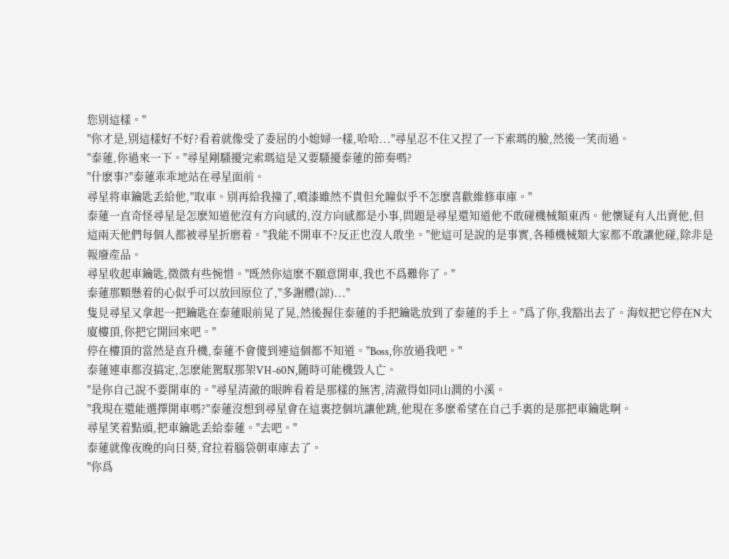您别這樣。"
"你才是,别這樣好不好?看着就像受了委屈的小媳婦一樣,哈哈..."尋星忍不住又捏了一下索瑪的臉,然後一笑而過。
"泰蓮,你過來一下。"尋星剛騷擾完索瑪這是又要騷擾泰蓮的節奏嗎?
"什麽事?"泰蓮乖乖地站在尋星面前。
尋星将車鑰匙丢給他,"取車。别再給我撞了,噴漆雖然不貴但允瞳似乎不怎麽喜歡維修車庫。"
泰蓮一直奇怪尋星是怎麽知道他沒有方向感的,沒方向感都是小事,問題是尋星還知道他不敢碰機械類東西。他懷疑有人出賣他,但這兩天他們每個人都被尋星折磨着。"我能不開車不?反正也沒人敢坐。"他這可是說的是事實,各種機械類大家都不敢讓他碰,除非是報廢産品。
尋星收起車鑰匙,微微有些惋惜。"既然你這麽不願意開車,我也不爲難你了。"
泰蓮那顆懸着的心似乎可以放回原位了,"多謝體(諒)..."
隻見尋星又拿起一把鑰匙在泰蓮眼前晃了晃,然後握住泰蓮的手把鑰匙放到了泰蓮的手上。"爲了你,我豁出去了。海奴把它停在N大廈樓頂,你把它開回來吧。"
停在樓頂的當然是直升機,泰蓮不會傻到連這個都不知道。"Boss,你放過我吧。"
泰蓮連車都沒搞定,怎麽能駕馭那架VH-60N,随時可能機毀人亡。
"是你自己說不要開車的。"尋星清澈的眼眸看着是那樣的無害,清澈得如同山澗的小溪。
"我現在還能選擇開車嗎?"泰蓮沒想到尋星會在這裏挖個坑讓他跳,他現在多麽希望在自己手裏的是那把車鑰匙啊。
尋星笑着點頭,把車鑰匙丢給泰蓮。"去吧。"
泰蓮就像夜晚的向日葵,耷拉着腦袋朝車庫去了。
"你爲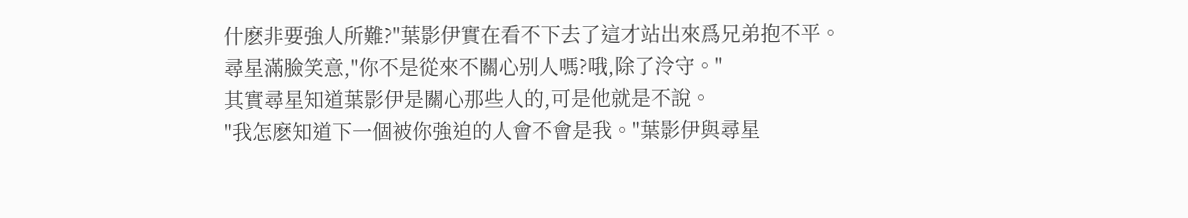什麽非要強人所難?"葉影伊實在看不下去了這才站出來爲兄弟抱不平。
尋星滿臉笑意,"你不是從來不關心别人嗎?哦,除了泠守。"
其實尋星知道葉影伊是關心那些人的,可是他就是不說。
"我怎麽知道下一個被你強迫的人會不會是我。"葉影伊與尋星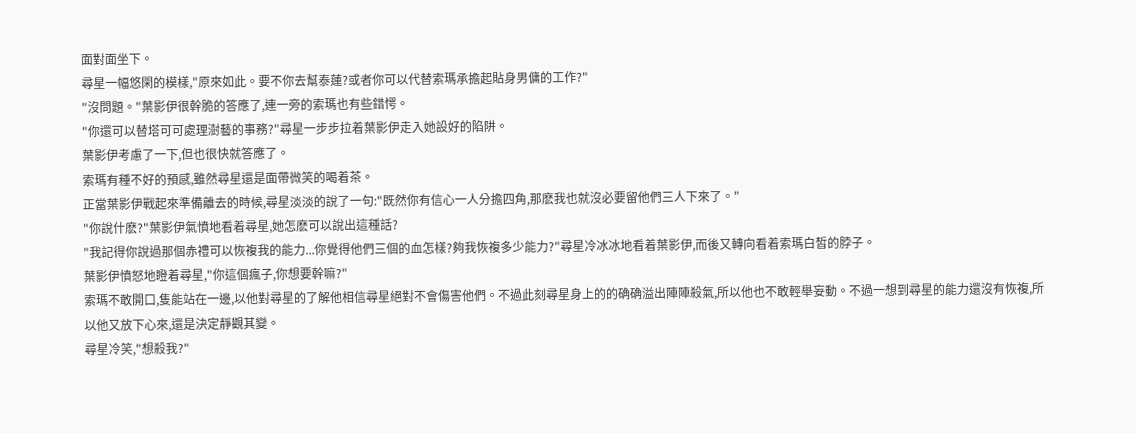面對面坐下。
尋星一幅悠閑的模樣,"原來如此。要不你去幫泰蓮?或者你可以代替索瑪承擔起貼身男傭的工作?"
"沒問題。"葉影伊很幹脆的答應了,連一旁的索瑪也有些錯愕。
"你還可以替塔可可處理澍藝的事務?"尋星一步步拉着葉影伊走入她設好的陷阱。
葉影伊考慮了一下,但也很快就答應了。
索瑪有種不好的預感,雖然尋星還是面帶微笑的喝着茶。
正當葉影伊戰起來準備離去的時候,尋星淡淡的說了一句:"既然你有信心一人分擔四角,那麽我也就沒必要留他們三人下來了。"
"你說什麽?"葉影伊氣憤地看着尋星,她怎麽可以說出這種話?
"我記得你說過那個赤禮可以恢複我的能力...你覺得他們三個的血怎樣?夠我恢複多少能力?"尋星冷冰冰地看着葉影伊,而後又轉向看着索瑪白皙的脖子。
葉影伊憤怒地瞪着尋星,"你這個瘋子,你想要幹嘛?"
索瑪不敢開口,隻能站在一邊,以他對尋星的了解他相信尋星絕對不會傷害他們。不過此刻尋星身上的的确确溢出陣陣殺氣,所以他也不敢輕舉妄動。不過一想到尋星的能力還沒有恢複,所以他又放下心來,還是決定靜觀其變。
尋星冷笑,"想殺我?"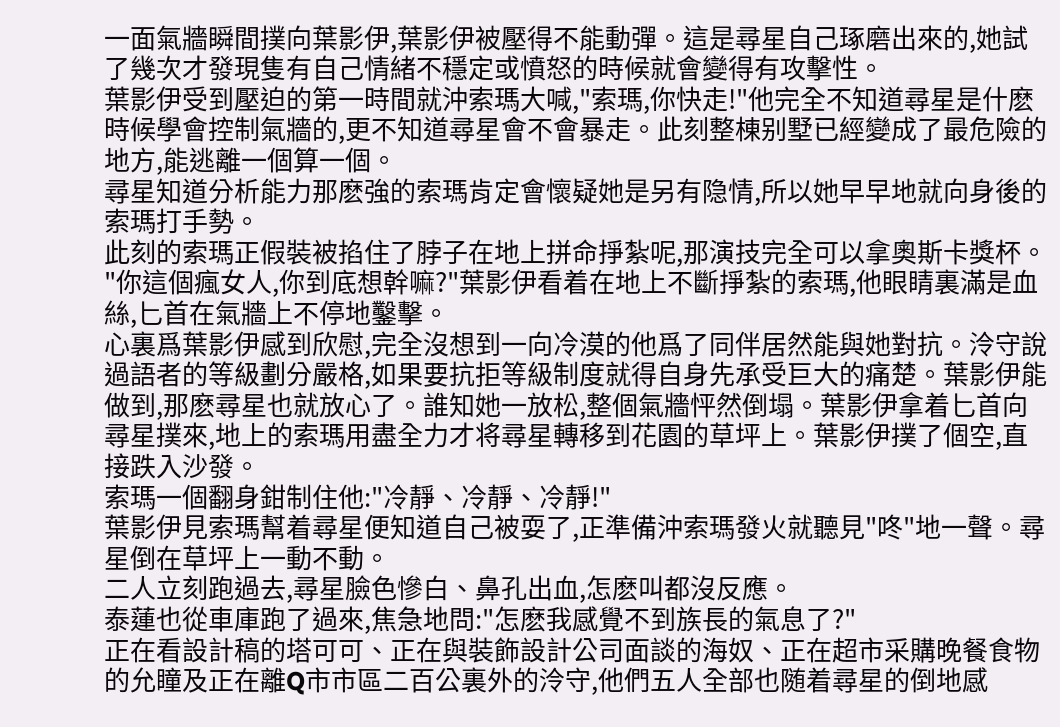一面氣牆瞬間撲向葉影伊,葉影伊被壓得不能動彈。這是尋星自己琢磨出來的,她試了幾次才發現隻有自己情緒不穩定或憤怒的時候就會變得有攻擊性。
葉影伊受到壓迫的第一時間就沖索瑪大喊,"索瑪,你快走!"他完全不知道尋星是什麽時候學會控制氣牆的,更不知道尋星會不會暴走。此刻整棟别墅已經變成了最危險的地方,能逃離一個算一個。
尋星知道分析能力那麽強的索瑪肯定會懷疑她是另有隐情,所以她早早地就向身後的索瑪打手勢。
此刻的索瑪正假裝被掐住了脖子在地上拼命掙紮呢,那演技完全可以拿奧斯卡獎杯。
"你這個瘋女人,你到底想幹嘛?"葉影伊看着在地上不斷掙紮的索瑪,他眼睛裏滿是血絲,匕首在氣牆上不停地鑿擊。
心裏爲葉影伊感到欣慰,完全沒想到一向冷漠的他爲了同伴居然能與她對抗。泠守說過語者的等級劃分嚴格,如果要抗拒等級制度就得自身先承受巨大的痛楚。葉影伊能做到,那麽尋星也就放心了。誰知她一放松,整個氣牆怦然倒塌。葉影伊拿着匕首向尋星撲來,地上的索瑪用盡全力才将尋星轉移到花園的草坪上。葉影伊撲了個空,直接跌入沙發。
索瑪一個翻身鉗制住他:"冷靜、冷靜、冷靜!"
葉影伊見索瑪幫着尋星便知道自己被耍了,正準備沖索瑪發火就聽見"咚"地一聲。尋星倒在草坪上一動不動。
二人立刻跑過去,尋星臉色慘白、鼻孔出血,怎麽叫都沒反應。
泰蓮也從車庫跑了過來,焦急地問:"怎麽我感覺不到族長的氣息了?"
正在看設計稿的塔可可、正在與裝飾設計公司面談的海奴、正在超市采購晚餐食物的允瞳及正在離Q市市區二百公裏外的泠守,他們五人全部也随着尋星的倒地感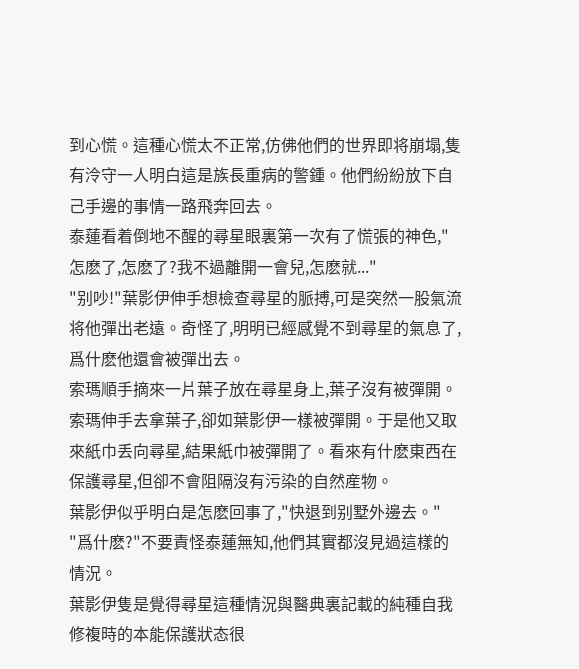到心慌。這種心慌太不正常,仿佛他們的世界即将崩塌,隻有泠守一人明白這是族長重病的警鍾。他們紛紛放下自己手邊的事情一路飛奔回去。
泰蓮看着倒地不醒的尋星眼裏第一次有了慌張的神色,"怎麽了,怎麽了?我不過離開一會兒,怎麽就..."
"别吵!"葉影伊伸手想檢查尋星的脈搏,可是突然一股氣流将他彈出老遠。奇怪了,明明已經感覺不到尋星的氣息了,爲什麽他還會被彈出去。
索瑪順手摘來一片葉子放在尋星身上,葉子沒有被彈開。索瑪伸手去拿葉子,卻如葉影伊一樣被彈開。于是他又取來紙巾丢向尋星,結果紙巾被彈開了。看來有什麽東西在保護尋星,但卻不會阻隔沒有污染的自然産物。
葉影伊似乎明白是怎麽回事了,"快退到别墅外邊去。"
"爲什麽?"不要責怪泰蓮無知,他們其實都沒見過這樣的情況。
葉影伊隻是覺得尋星這種情況與醫典裏記載的純種自我修複時的本能保護狀态很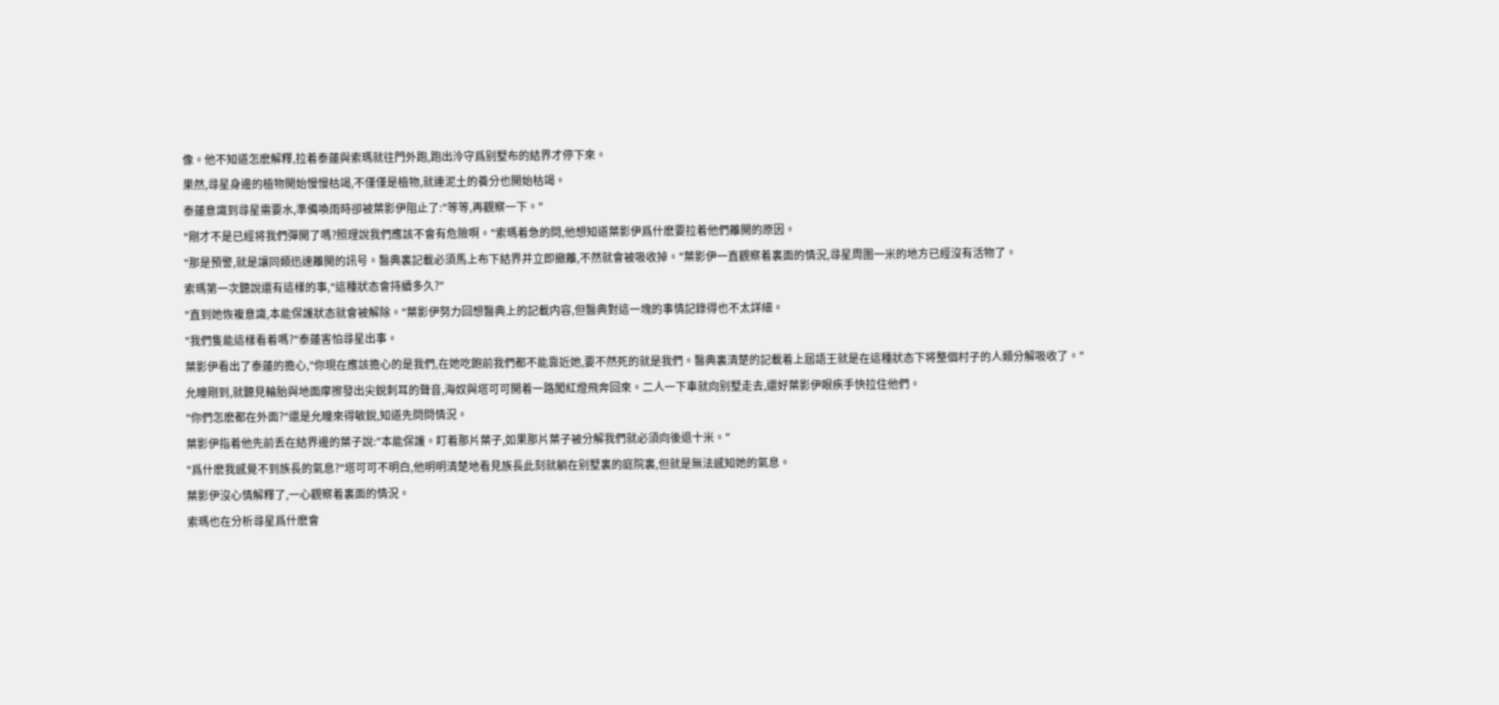像。他不知道怎麽解釋,拉着泰蓮與索瑪就往門外跑,跑出泠守爲别墅布的結界才停下來。
果然,尋星身邊的植物開始慢慢枯竭,不僅僅是植物,就連泥土的養分也開始枯竭。
泰蓮意識到尋星需要水,準備喚雨時卻被葉影伊阻止了:"等等,再觀察一下。"
"剛才不是已經将我們彈開了嗎?照理說我們應該不會有危險啊。"索瑪着急的問,他想知道葉影伊爲什麽要拉着他們離開的原因。
"那是預警,就是讓同類迅速離開的訊号。醫典裏記載必須馬上布下結界并立即撤離,不然就會被吸收掉。"葉影伊一直觀察着裏面的情況,尋星周圍一米的地方已經沒有活物了。
索瑪第一次聽說還有這樣的事,"這種狀态會持續多久?"
"直到她恢複意識,本能保護狀态就會被解除。"葉影伊努力回想醫典上的記載内容,但醫典對這一塊的事情記錄得也不太詳細。
"我們隻能這樣看着嗎?"泰蓮害怕尋星出事。
葉影伊看出了泰蓮的擔心,"你現在應該擔心的是我們,在她吃飽前我們都不能靠近她,要不然死的就是我們。醫典裏清楚的記載着上屆語王就是在這種狀态下将整個村子的人類分解吸收了。"
允瞳剛到,就聽見輪胎與地面摩擦發出尖銳刺耳的聲音,海奴與塔可可開着一路闖紅燈飛奔回來。二人一下車就向别墅走去,還好葉影伊眼疾手快拉住他們。
"你們怎麽都在外面?"還是允瞳來得敏銳,知道先問問情況。
葉影伊指着他先前丢在結界邊的葉子說:"本能保護。盯着那片葉子,如果那片葉子被分解我們就必須向後退十米。"
"爲什麽我感覺不到族長的氣息?"塔可可不明白,他明明清楚地看見族長此刻就躺在别墅裏的庭院裏,但就是無法感知她的氣息。
葉影伊沒心情解釋了,一心觀察着裏面的情況。
索瑪也在分析尋星爲什麽會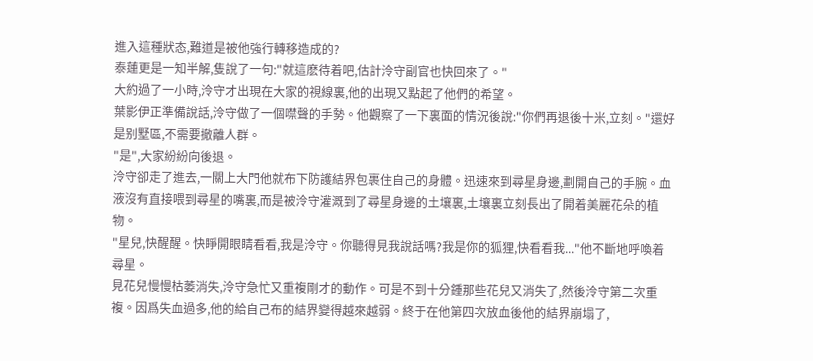進入這種狀态,難道是被他強行轉移造成的?
泰蓮更是一知半解,隻說了一句:"就這麽待着吧,估計泠守副官也快回來了。"
大約過了一小時,泠守才出現在大家的視線裏,他的出現又點起了他們的希望。
葉影伊正準備說話,泠守做了一個噤聲的手勢。他觀察了一下裏面的情況後說:"你們再退後十米,立刻。"還好是别墅區,不需要撤離人群。
"是",大家紛紛向後退。
泠守卻走了進去,一關上大門他就布下防護結界包裹住自己的身體。迅速來到尋星身邊,劃開自己的手腕。血液沒有直接喂到尋星的嘴裏,而是被泠守灌溉到了尋星身邊的土壤裏,土壤裏立刻長出了開着美麗花朵的植物。
"星兒,快醒醒。快睜開眼睛看看,我是泠守。你聽得見我說話嗎?我是你的狐狸,快看看我..."他不斷地呼喚着尋星。
見花兒慢慢枯萎消失,泠守急忙又重複剛才的動作。可是不到十分鍾那些花兒又消失了,然後泠守第二次重複。因爲失血過多,他的給自己布的結界變得越來越弱。終于在他第四次放血後他的結界崩塌了,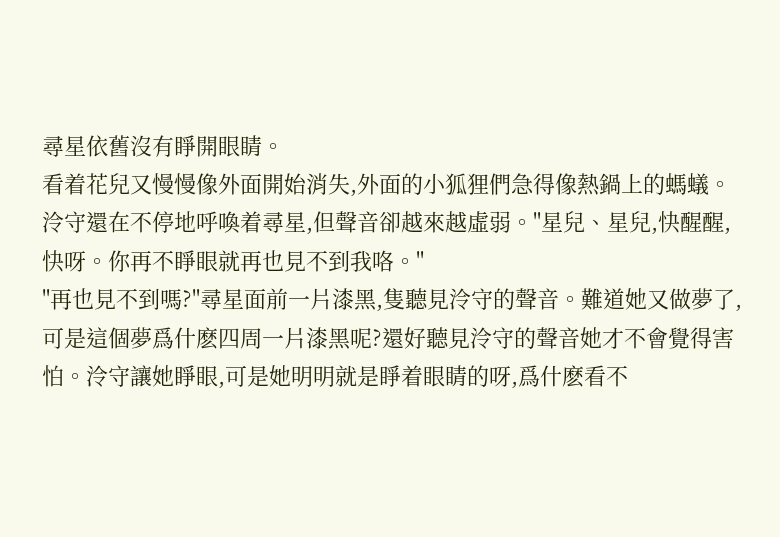尋星依舊沒有睜開眼睛。
看着花兒又慢慢像外面開始消失,外面的小狐狸們急得像熱鍋上的螞蟻。
泠守還在不停地呼喚着尋星,但聲音卻越來越虛弱。"星兒、星兒,快醒醒,快呀。你再不睜眼就再也見不到我咯。"
"再也見不到嗎?"尋星面前一片漆黑,隻聽見泠守的聲音。難道她又做夢了,可是這個夢爲什麽四周一片漆黑呢?還好聽見泠守的聲音她才不會覺得害怕。泠守讓她睜眼,可是她明明就是睜着眼睛的呀,爲什麽看不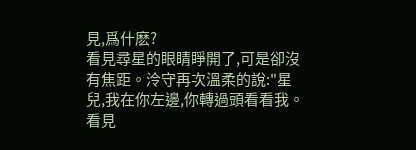見,爲什麽?
看見尋星的眼睛睜開了,可是卻沒有焦距。泠守再次溫柔的說:"星兒,我在你左邊,你轉過頭看看我。看見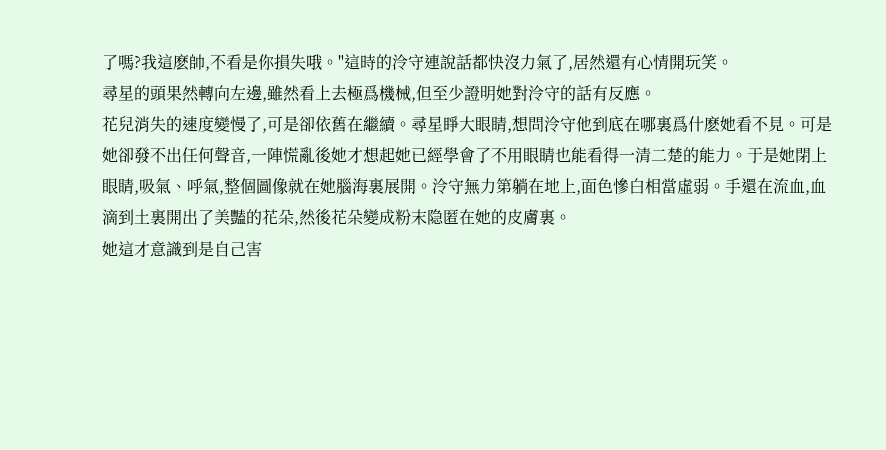了嗎?我這麽帥,不看是你損失哦。"這時的泠守連說話都快沒力氣了,居然還有心情開玩笑。
尋星的頭果然轉向左邊,雖然看上去極爲機械,但至少證明她對泠守的話有反應。
花兒消失的速度變慢了,可是卻依舊在繼續。尋星睜大眼睛,想問泠守他到底在哪裏爲什麽她看不見。可是她卻發不出任何聲音,一陣慌亂後她才想起她已經學會了不用眼睛也能看得一清二楚的能力。于是她閉上眼睛,吸氣、呼氣,整個圖像就在她腦海裏展開。泠守無力第躺在地上,面色慘白相當虛弱。手還在流血,血滴到土裏開出了美豔的花朵,然後花朵變成粉末隐匿在她的皮膚裏。
她這才意識到是自己害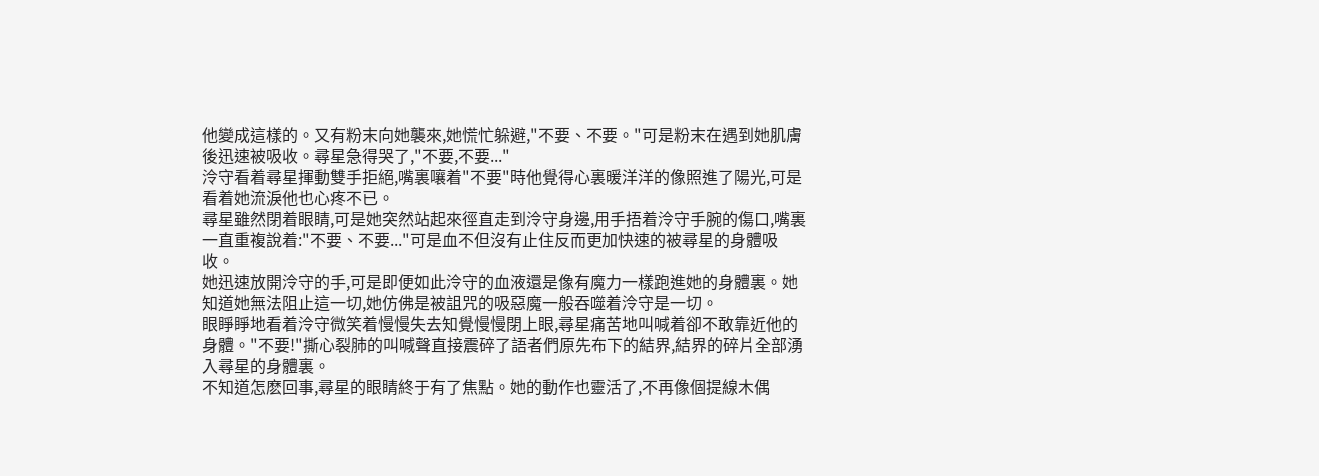他變成這樣的。又有粉末向她襲來,她慌忙躲避,"不要、不要。"可是粉末在遇到她肌膚後迅速被吸收。尋星急得哭了,"不要,不要..."
泠守看着尋星揮動雙手拒絕,嘴裏嚷着"不要"時他覺得心裏暖洋洋的像照進了陽光,可是看着她流淚他也心疼不已。
尋星雖然閉着眼睛,可是她突然站起來徑直走到泠守身邊,用手捂着泠守手腕的傷口,嘴裏一直重複說着:"不要、不要..."可是血不但沒有止住反而更加快速的被尋星的身體吸收。
她迅速放開泠守的手,可是即便如此泠守的血液還是像有魔力一樣跑進她的身體裏。她知道她無法阻止這一切,她仿佛是被詛咒的吸惡魔一般吞噬着泠守是一切。
眼睜睜地看着泠守微笑着慢慢失去知覺慢慢閉上眼,尋星痛苦地叫喊着卻不敢靠近他的身體。"不要!"撕心裂肺的叫喊聲直接震碎了語者們原先布下的結界,結界的碎片全部湧入尋星的身體裏。
不知道怎麽回事,尋星的眼睛終于有了焦點。她的動作也靈活了,不再像個提線木偶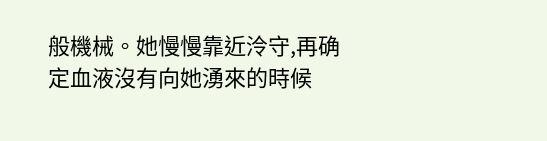般機械。她慢慢靠近泠守,再确定血液沒有向她湧來的時候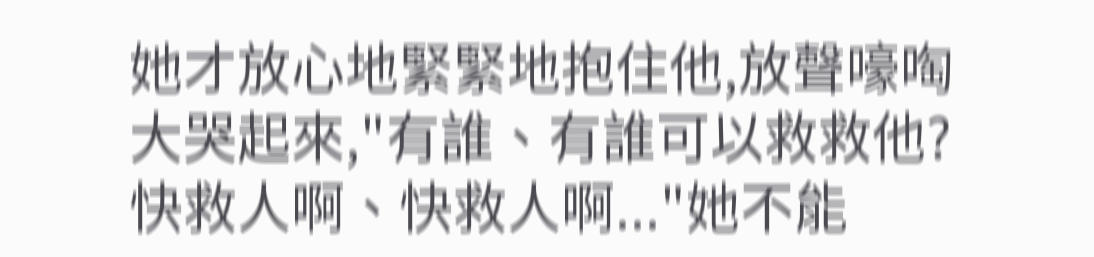她才放心地緊緊地抱住他,放聲嚎啕大哭起來,"有誰、有誰可以救救他?快救人啊、快救人啊..."她不能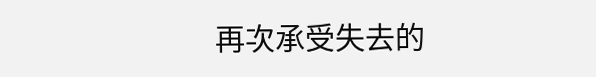再次承受失去的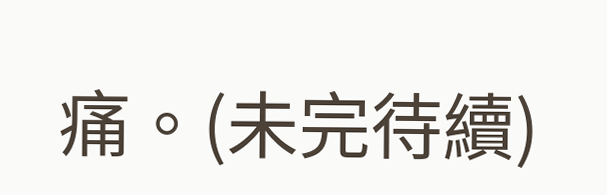痛。(未完待續)